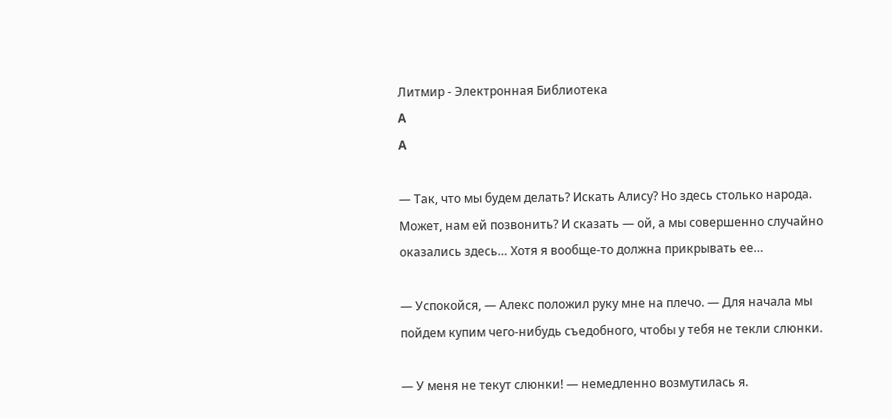Литмир - Электронная Библиотека
A
A

— Так, что мы будем делать? Искать Алису? Но здесь столько народа. Может, нам ей позвонить? И сказать — ой, а мы совершенно случайно оказались здесь… Хотя я вообще-то должна прикрывать ее…

— Успокойся, — Алекс положил руку мне на плечо. — Для начала мы пойдем купим чего-нибудь съедобного, чтобы у тебя не текли слюнки.

— У меня не текут слюнки! — немедленно возмутилась я.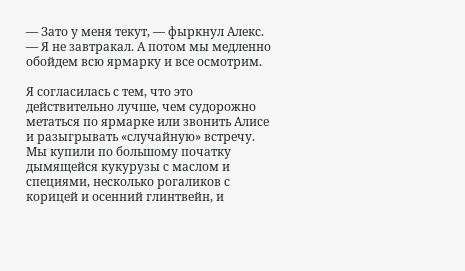— Зато у меня текут, — фыркнул Алекс. — Я не завтракал. А потом мы медленно обойдем всю ярмарку и все осмотрим.

Я согласилась с тем, что это действительно лучше, чем судорожно метаться по ярмарке или звонить Алисе и разыгрывать «случайную» встречу. Мы купили по большому початку дымящейся кукурузы с маслом и специями, несколько рогаликов с корицей и осенний глинтвейн, и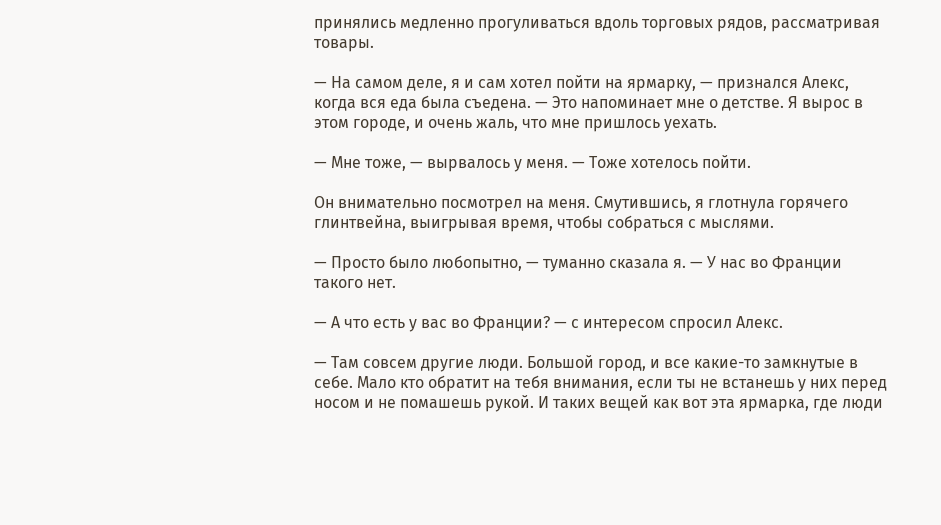принялись медленно прогуливаться вдоль торговых рядов, рассматривая товары.

— На самом деле, я и сам хотел пойти на ярмарку, — признался Алекс, когда вся еда была съедена. — Это напоминает мне о детстве. Я вырос в этом городе, и очень жаль, что мне пришлось уехать.

— Мне тоже, — вырвалось у меня. — Тоже хотелось пойти.

Он внимательно посмотрел на меня. Смутившись, я глотнула горячего глинтвейна, выигрывая время, чтобы собраться с мыслями.

— Просто было любопытно, — туманно сказала я. — У нас во Франции такого нет.

— А что есть у вас во Франции? — с интересом спросил Алекс.

— Там совсем другие люди. Большой город, и все какие-то замкнутые в себе. Мало кто обратит на тебя внимания, если ты не встанешь у них перед носом и не помашешь рукой. И таких вещей как вот эта ярмарка, где люди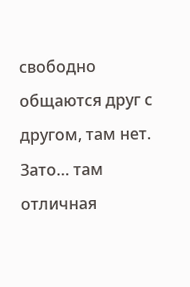свободно общаются друг с другом, там нет. Зато… там отличная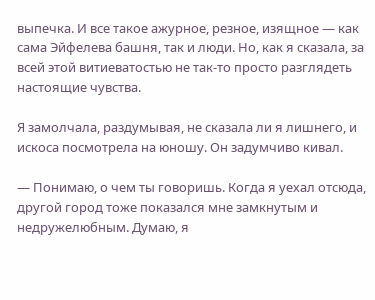выпечка. И все такое ажурное, резное, изящное — как сама Эйфелева башня, так и люди. Но, как я сказала, за всей этой витиеватостью не так-то просто разглядеть настоящие чувства.

Я замолчала, раздумывая, не сказала ли я лишнего, и искоса посмотрела на юношу. Он задумчиво кивал.

— Понимаю, о чем ты говоришь. Когда я уехал отсюда, другой город тоже показался мне замкнутым и недружелюбным. Думаю, я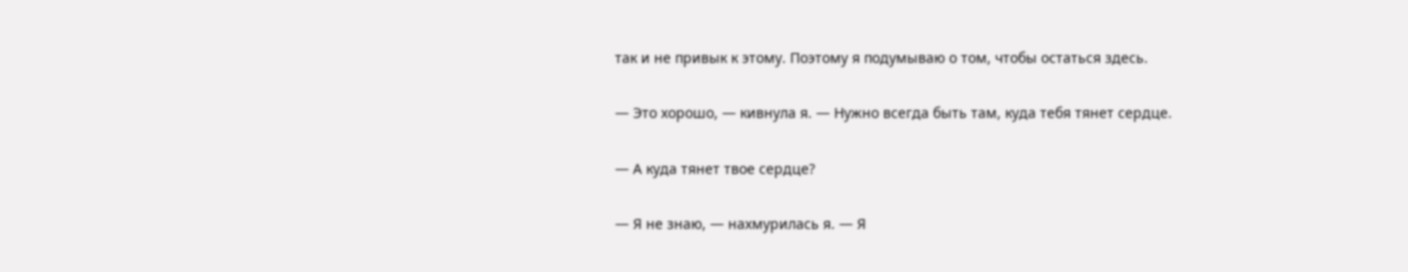так и не привык к этому. Поэтому я подумываю о том, чтобы остаться здесь.

— Это хорошо, — кивнула я. — Нужно всегда быть там, куда тебя тянет сердце.

— А куда тянет твое сердце?

— Я не знаю, — нахмурилась я. — Я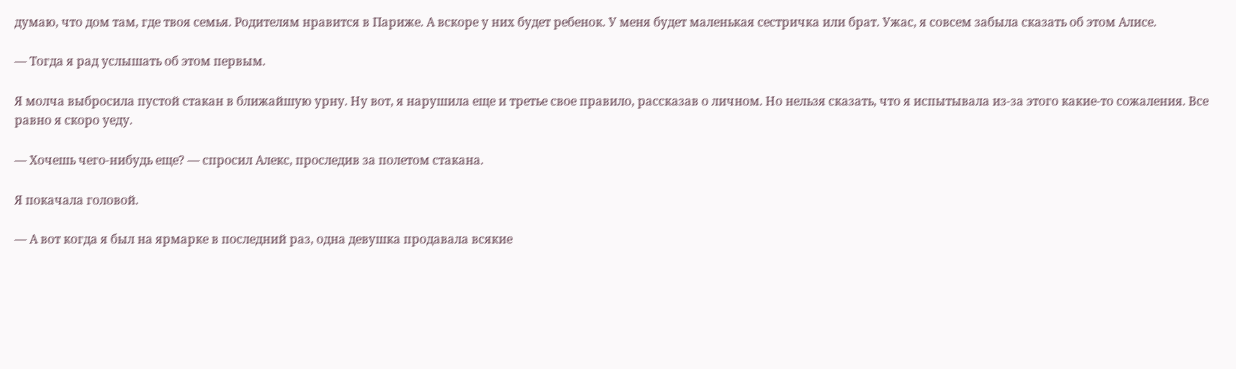думаю, что дом там, где твоя семья. Родителям нравится в Париже. А вскоре у них будет ребенок. У меня будет маленькая сестричка или брат. Ужас, я совсем забыла сказать об этом Алисе.

— Тогда я рад услышать об этом первым.

Я молча выбросила пустой стакан в ближайшую урну. Ну вот, я нарушила еще и третье свое правило, рассказав о личном. Но нельзя сказать, что я испытывала из-за этого какие-то сожаления. Все равно я скоро уеду.

— Хочешь чего-нибудь еще? — спросил Алекс, проследив за полетом стакана.

Я покачала головой.

— А вот когда я был на ярмарке в последний раз, одна девушка продавала всякие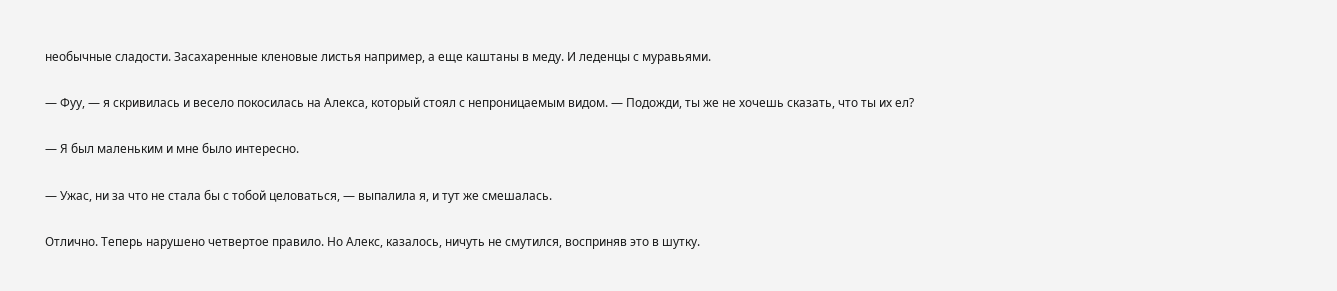необычные сладости. Засахаренные кленовые листья например, а еще каштаны в меду. И леденцы с муравьями.

— Фуу, — я скривилась и весело покосилась на Алекса, который стоял с непроницаемым видом. — Подожди, ты же не хочешь сказать, что ты их ел?

— Я был маленьким и мне было интересно.

— Ужас, ни за что не стала бы с тобой целоваться, — выпалила я, и тут же смешалась.

Отлично. Теперь нарушено четвертое правило. Но Алекс, казалось, ничуть не смутился, восприняв это в шутку.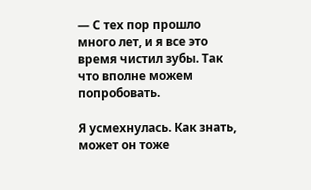— С тех пор прошло много лет, и я все это время чистил зубы. Так что вполне можем попробовать.

Я усмехнулась. Как знать, может он тоже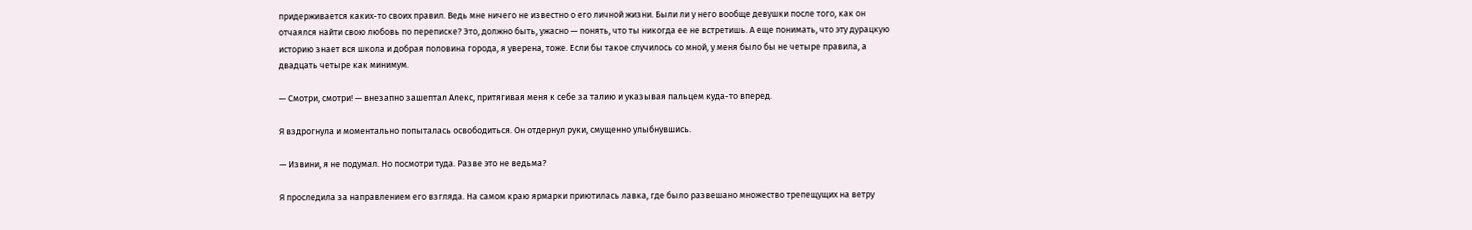придерживается каких-то своих правил. Ведь мне ничего не известно о его личной жизни. Были ли у него вообще девушки после того, как он отчаялся найти свою любовь по переписке? Это, должно быть, ужасно — понять, что ты никогда ее не встретишь. А еще понимать, что эту дурацкую историю знает вся школа и добрая половина города, я уверена, тоже. Если бы такое случилось со мной, у меня было бы не четыре правила, а двадцать четыре как минимум.

— Смотри, смотри! — внезапно зашептал Алекс, притягивая меня к себе за талию и указывая пальцем куда-то вперед.

Я вздрогнула и моментально попыталась освободиться. Он отдернул руки, смущенно улыбнувшись.

— Извини, я не подумал. Но посмотри туда. Разве это не ведьма?

Я проследила за направлением его взгляда. На самом краю ярмарки приютилась лавка, где было развешано множество трепещущих на ветру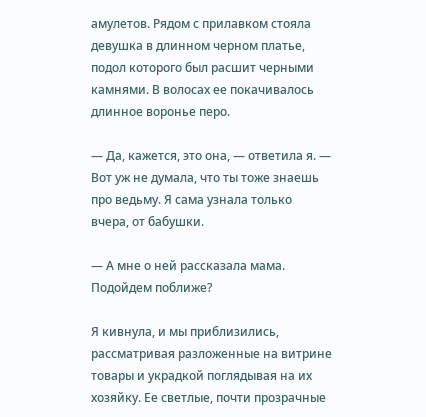амулетов. Рядом с прилавком стояла девушка в длинном черном платье, подол которого был расшит черными камнями. В волосах ее покачивалось длинное воронье перо.

— Да, кажется, это она, — ответила я. — Вот уж не думала, что ты тоже знаешь про ведьму. Я сама узнала только вчера, от бабушки.

— А мне о ней рассказала мама. Подойдем поближе?

Я кивнула, и мы приблизились, рассматривая разложенные на витрине товары и украдкой поглядывая на их хозяйку. Ее светлые, почти прозрачные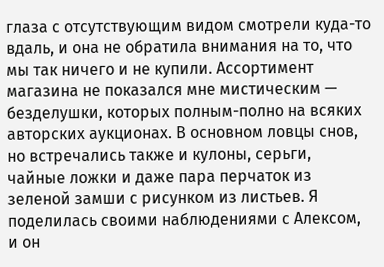глаза с отсутствующим видом смотрели куда-то вдаль, и она не обратила внимания на то, что мы так ничего и не купили. Ассортимент магазина не показался мне мистическим — безделушки, которых полным-полно на всяких авторских аукционах. В основном ловцы снов, но встречались также и кулоны, серьги, чайные ложки и даже пара перчаток из зеленой замши с рисунком из листьев. Я поделилась своими наблюдениями с Алексом, и он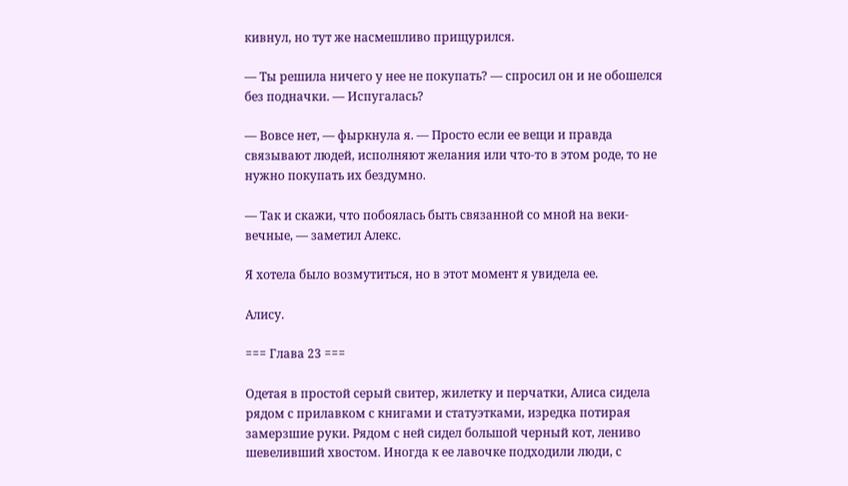кивнул, но тут же насмешливо прищурился.

— Ты решила ничего у нее не покупать? — спросил он и не обошелся без подначки. — Испугалась?

— Вовсе нет, — фыркнула я. — Просто если ее вещи и правда связывают людей, исполняют желания или что-то в этом роде, то не нужно покупать их бездумно.

— Так и скажи, что побоялась быть связанной со мной на веки-вечные, — заметил Алекс.

Я хотела было возмутиться, но в этот момент я увидела ее.

Алису.

=== Глава 23 ===

Одетая в простой серый свитер, жилетку и перчатки, Алиса сидела рядом с прилавком с книгами и статуэтками, изредка потирая замерзшие руки. Рядом с ней сидел большой черный кот, лениво шевеливший хвостом. Иногда к ее лавочке подходили люди, с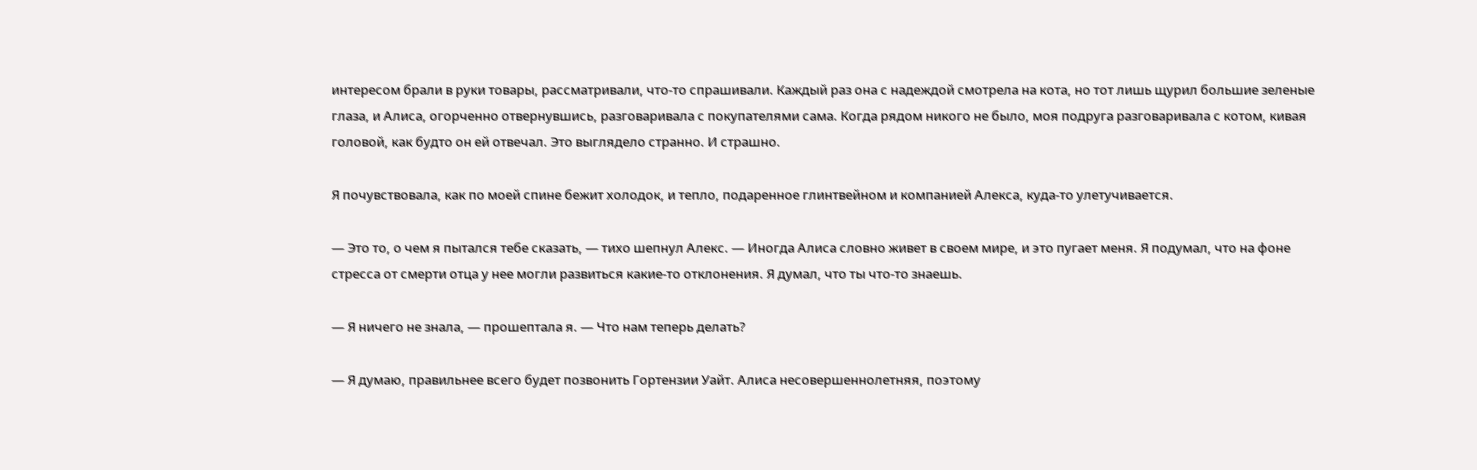интересом брали в руки товары, рассматривали, что-то спрашивали. Каждый раз она с надеждой смотрела на кота, но тот лишь щурил большие зеленые глаза, и Алиса, огорченно отвернувшись, разговаривала с покупателями сама. Когда рядом никого не было, моя подруга разговаривала с котом, кивая головой, как будто он ей отвечал. Это выглядело странно. И страшно.

Я почувствовала, как по моей спине бежит холодок, и тепло, подаренное глинтвейном и компанией Алекса, куда-то улетучивается.

— Это то, о чем я пытался тебе сказать, — тихо шепнул Алекс. — Иногда Алиса словно живет в своем мире, и это пугает меня. Я подумал, что на фоне стресса от смерти отца у нее могли развиться какие-то отклонения. Я думал, что ты что-то знаешь.

— Я ничего не знала, — прошептала я. — Что нам теперь делать?

— Я думаю, правильнее всего будет позвонить Гортензии Уайт. Алиса несовершеннолетняя, поэтому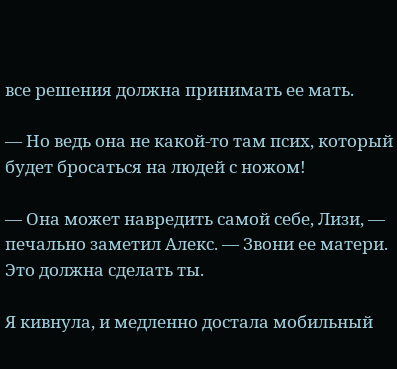все решения должна принимать ее мать.

— Но ведь она не какой-то там псих, который будет бросаться на людей с ножом!

— Она может навредить самой себе, Лизи, — печально заметил Алекс. — Звони ее матери. Это должна сделать ты.

Я кивнула, и медленно достала мобильный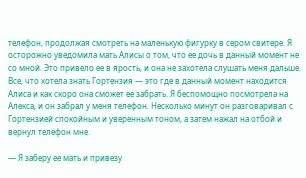телефон, продолжая смотреть на маленькую фигурку в сером свитере. Я осторожно уведомила мать Алисы о том, что ее дочь в данный момент не со мной. Это привело ее в ярость, и она не захотела слушать меня дальше. Все, что хотела знать Гортензия — это где в данный момент находится Алиса и как скоро она сможет ее забрать. Я беспомощно посмотрела на Алекса, и он забрал у меня телефон. Несколько минут он разговаривал с Гортензией спокойным и уверенным тоном, а затем нажал на отбой и вернул телефон мне.

— Я заберу ее мать и привезу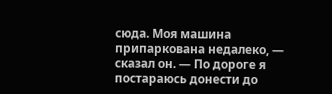сюда. Моя машина припаркована недалеко, — сказал он. — По дороге я постараюсь донести до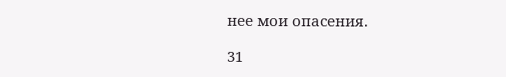нее мои опасения.

31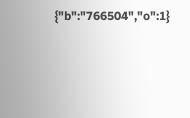{"b":"766504","o":1}